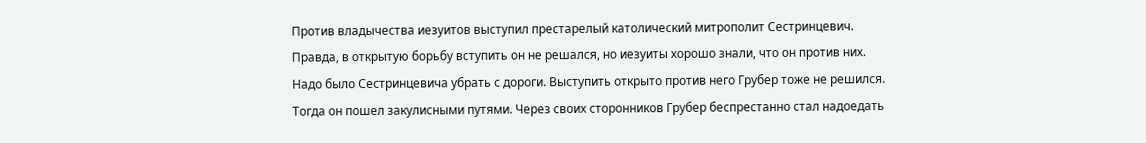Против владычества иезуитов выступил престарелый католический митрополит Сестринцевич. Правда, в открытую борьбу вступить он не решался, но иезуиты хорошо знали, что он против них. Надо было Сестринцевича убрать с дороги. Выступить открыто против него Грубер тоже не решился. Тогда он пошел закулисными путями. Через своих сторонников Грубер беспрестанно стал надоедать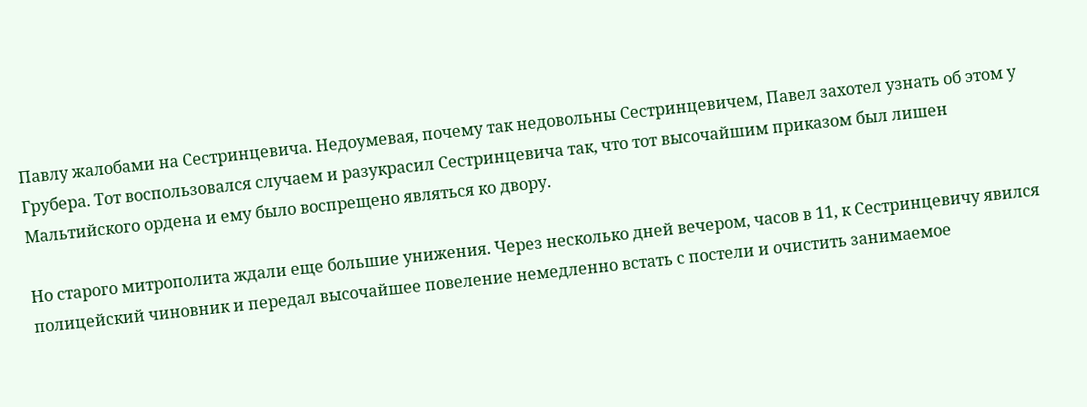Павлу жалобами на Сестринцевича. Недоумевая, почему так недовольны Сестринцевичем, Павел захотел узнать об этом у Грубера. Тот воспользовался случаем и разукрасил Сестринцевича так, что тот высочайшим приказом был лишен Мальтийского ордена и ему было воспрещено являться ко двору.

Но старого митрополита ждали еще большие унижения. Через несколько дней вечером, часов в 11, к Сестринцевичу явился полицейский чиновник и передал высочайшее повеление немедленно встать с постели и очистить занимаемое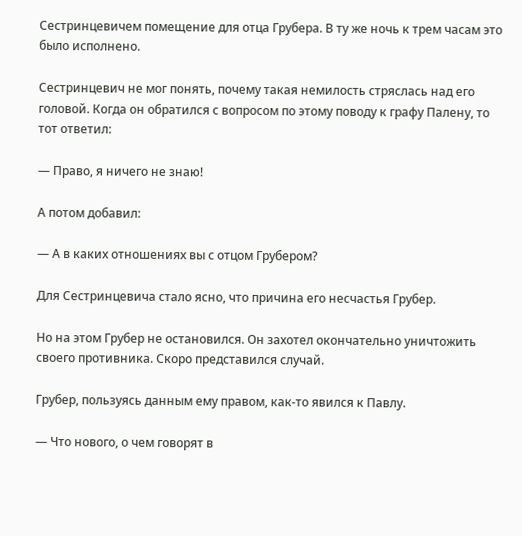Сестринцевичем помещение для отца Грубера. В ту же ночь к трем часам это было исполнено.

Сестринцевич не мог понять, почему такая немилость стряслась над его головой. Когда он обратился с вопросом по этому поводу к графу Палену, то тот ответил:

— Право, я ничего не знаю!

А потом добавил:

— А в каких отношениях вы с отцом Грубером?

Для Сестринцевича стало ясно, что причина его несчастья Грубер.

Но на этом Грубер не остановился. Он захотел окончательно уничтожить своего противника. Скоро представился случай.

Грубер, пользуясь данным ему правом, как-то явился к Павлу.

— Что нового, о чем говорят в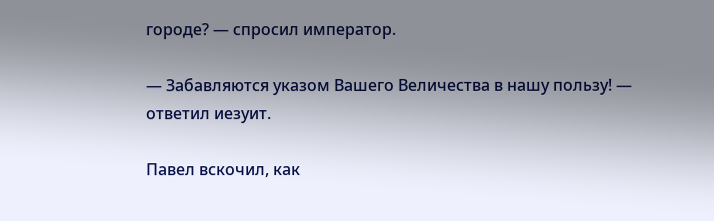городе? — спросил император.

— Забавляются указом Вашего Величества в нашу пользу! — ответил иезуит.

Павел вскочил, как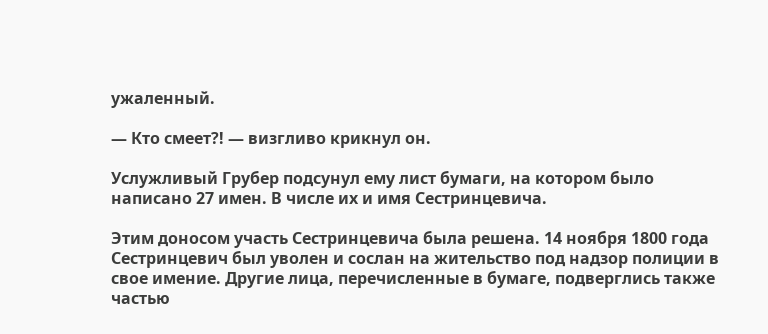ужаленный.

— Кто смеет?! — визгливо крикнул он.

Услужливый Грубер подсунул ему лист бумаги, на котором было написано 27 имен. В числе их и имя Сестринцевича.

Этим доносом участь Сестринцевича была решена. 14 ноября 1800 года Сестринцевич был уволен и сослан на жительство под надзор полиции в свое имение. Другие лица, перечисленные в бумаге, подверглись также частью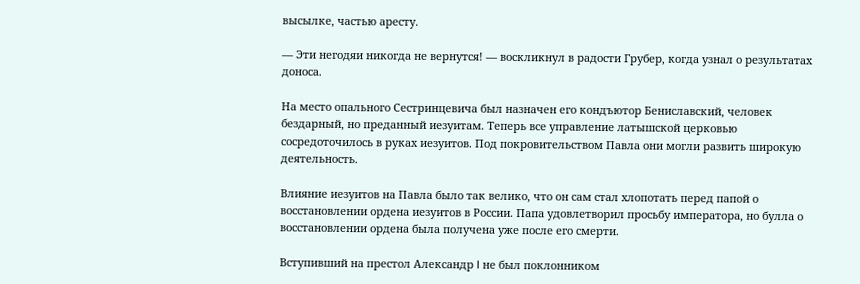высылке, частью аресту.

— Эти негодяи никогда не вернутся! — воскликнул в радости Грубер, когда узнал о результатах доноса.

На место опального Сестринцевича был назначен его кондъютор Бениславский, человек бездарный, но преданный иезуитам. Теперь все управление латышской церковью сосредоточилось в руках иезуитов. Под покровительством Павла они могли развить широкую деятельность.

Влияние иезуитов на Павла было так велико, что он сам стал хлопотать перед папой о восстановлении ордена иезуитов в России. Папа удовлетворил просьбу императора, но булла о восстановлении ордена была получена уже после его смерти.

Вступивший на престол Александр I не был поклонником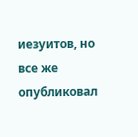иезуитов, но все же опубликовал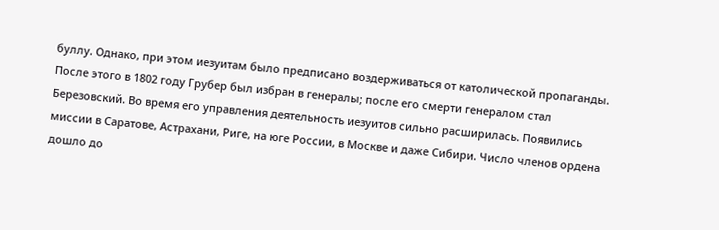буллу. Однако, при этом иезуитам было предписано воздерживаться от католической пропаганды. После этого в 1802 году Грубер был избран в генералы; после его смерти генералом стал Березовский. Во время его управления деятельность иезуитов сильно расширилась. Появились миссии в Саратове, Астрахани, Риге, на юге России, в Москве и даже Сибири. Число членов ордена дошло до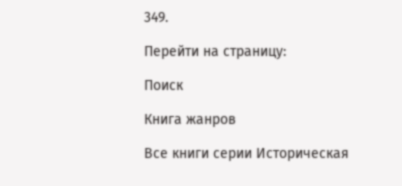349.

Перейти на страницу:

Поиск

Книга жанров

Все книги серии Историческая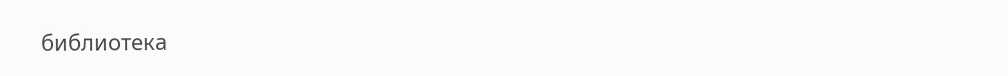библиотека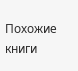Похожие книги